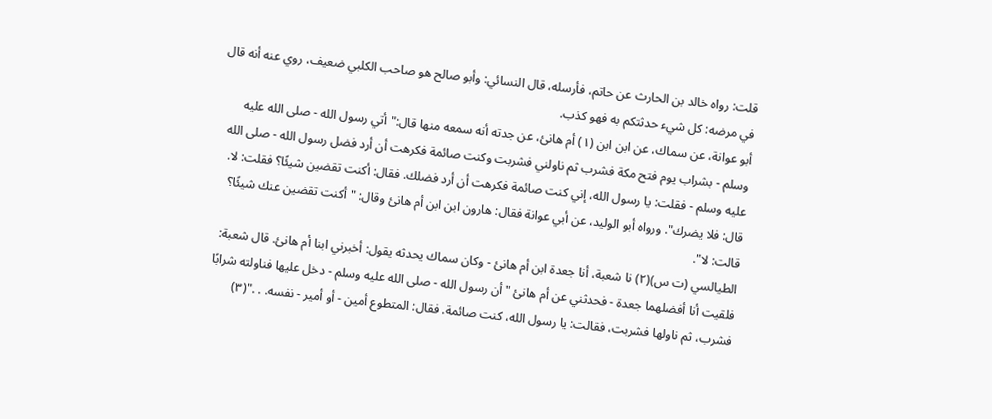قلت: رواه خالد بن الحارث عن حاتم، فأرسله، قال النسائي: وأبو صالح هو صاحب الكلبي ضعيف، روي عنه أنه قال في مرضه: كل شيء حدثتكم به فهو كذب.
أبو عوانة، عن سماك، عن ابن ابن (١) أم هانئ، عن جدته أنه سمعه منها قال:"أتي رسول الله - صلى الله عليه وسلم - بشراب يوم فتح مكة فشرب ثم ناولني فشربت وكنت صائمة فكرهت أن أرد فضل رسول الله - صلى الله عليه وسلم - فقلت: يا رسول الله، إني كنت صائمة فكرهت أن أرد فضلك. فقال: أكنت تقضين شيئًا؟ فقلت: لا. قال: فلا يضرك". ورواه أبو الوليد، عن أبي عوانة فقال: هارون ابن ابن أم هانئ وقال: "أكنت تقضين عنك شيئًا؟ قالت: لا".
الطيالسي (ت س)(٢) نا شعبة، أنا جعدة ابن أم هانئ - وكان سماك يحدثه يقول: أخبرني ابنا أم هانئ. قال شعبة: فلقيت أنا أفضلهما جعدة - فحدثني عن أم هانئ "أن رسول الله - صلى الله عليه وسلم - دخل عليها فناولته شرابًا فشرب، ثم ناولها فشربت، فقالت: يا رسول الله، كنت صائمة. فقال: المتطوع أمين - أو أمير - نفسه. . ."(٣)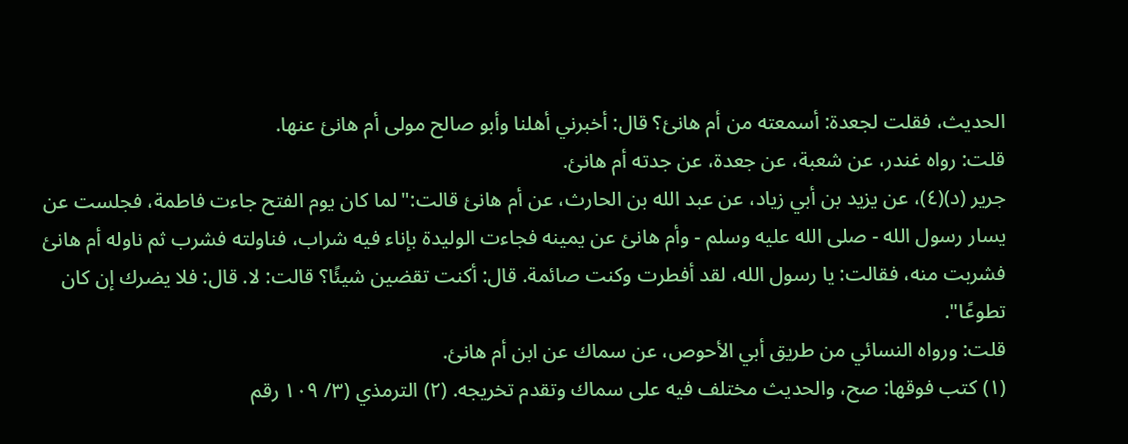الحديث، فقلت لجعدة: أسمعته من أم هانئ؟ قال: أخبرني أهلنا وأبو صالح مولى أم هانئ عنها.
قلت: رواه غندر، عن شعبة، عن جعدة، عن جدته أم هانئ.
جرير (د)(٤)، عن يزيد بن أبي زياد، عن عبد الله بن الحارث، عن أم هانئ قالت:"لما كان يوم الفتح جاءت فاطمة، فجلست عن يسار رسول الله - صلى الله عليه وسلم - وأم هانئ عن يمينه فجاءت الوليدة بإناء فيه شراب، فناولته فشرب ثم ناوله أم هانئ فشربت منه، فقالت: يا رسول الله، لقد أفطرت وكنت صائمة. قال: أكنت تقضين شيئًا؟ قالت: لا. قال: فلا يضرك إن كان تطوعًا".
قلت: ورواه النسائي من طريق أبي الأحوص، عن سماك عن ابن أم هانئ.
(١) كتب فوقها: صح، والحديث مختلف فيه على سماك وتقدم تخريجه. (٢) الترمذي (٣/ ١٠٩ رقم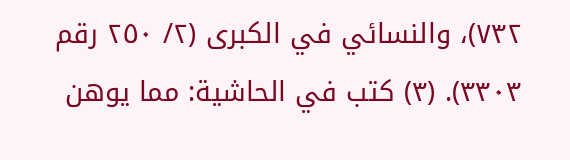٧٣٢)، والنسائي في الكبرى (٢/ ٢٥٠ رقم ٣٣٠٣). (٣) كتب في الحاشية: مما يوهن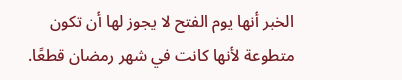الخبر أنها يوم الفتح لا يجوز لها أن تكون متطوعة لأنها كانت في شهر رمضان قطعًا.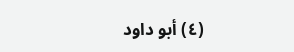(٤) أبو داود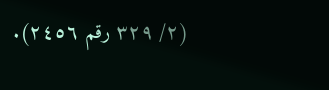(٢/ ٣٢٩ رقم ٢٤٥٦).